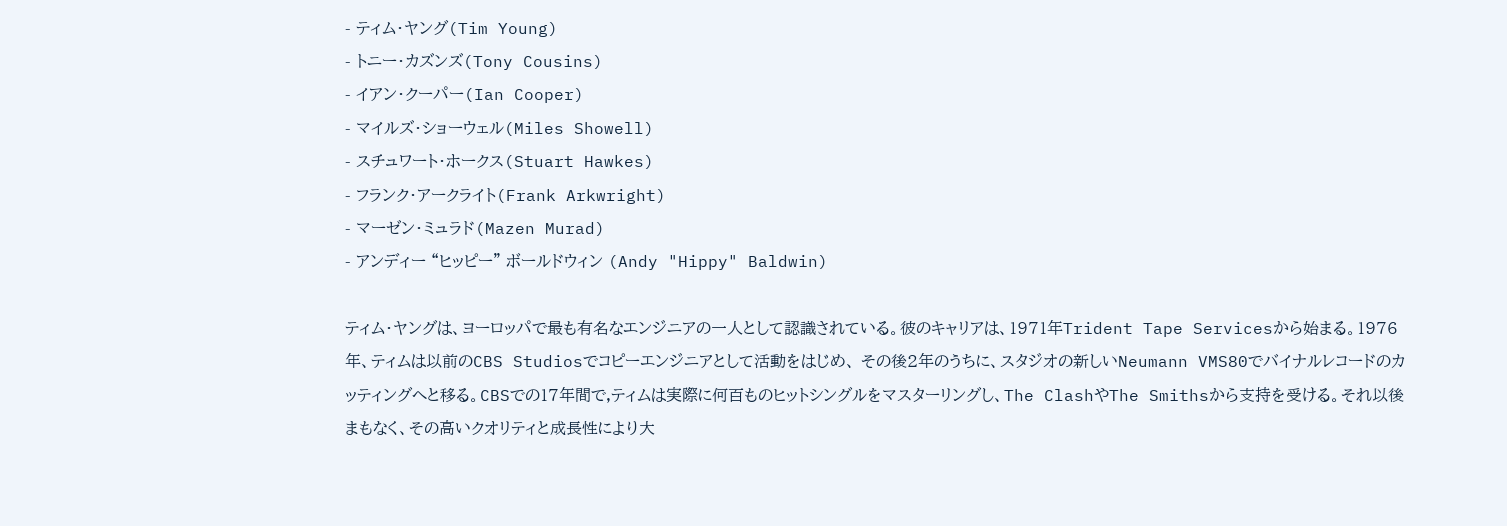- ティム・ヤング(Tim Young)
- トニー・カズンズ(Tony Cousins)
- イアン・クーパー(Ian Cooper)
- マイルズ・ショーウェル(Miles Showell)
- スチュワート・ホークス(Stuart Hawkes)
- フランク・アークライト(Frank Arkwright)
- マーゼン・ミュラド(Mazen Murad)
- アンディー “ヒッピー” ボールドウィン (Andy "Hippy" Baldwin)

ティム・ヤングは、ヨーロッパで最も有名なエンジニアの一人として認識されている。彼のキャリアは、1971年Trident Tape Servicesから始まる。1976年、ティムは以前のCBS Studiosでコピーエンジニアとして活動をはじめ、 その後2年のうちに、スタジオの新しいNeumann VMS80でバイナルレコードのカッティングへと移る。CBSでの17年間で,ティムは実際に何百ものヒットシングルをマスターリングし、The ClashやThe Smithsから支持を受ける。それ以後まもなく、その高いクオリティと成長性により大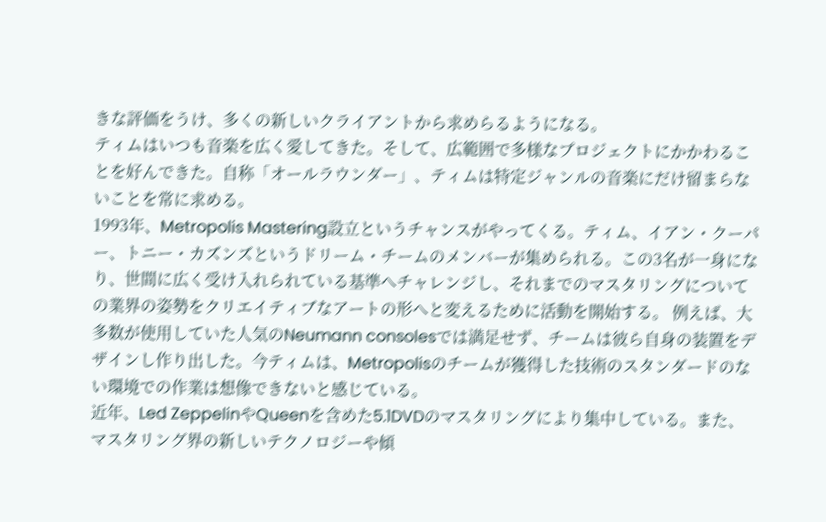きな評価をうけ、多くの新しいクライアントから求めらるようになる。
ティムはいつも音楽を広く愛してきた。そして、広範囲で多様なプロジェクトにかかわることを好んできた。自称「オールラウンダー」、ティムは特定ジャンルの音楽にだけ留まらないことを常に求める。
1993年、Metropolis Mastering設立というチャンスがやってくる。ティム、イアン・クーパー、トニー・カズンズというドリーム・チームのメンバーが集められる。この3名が一身になり、世間に広く受け入れられている基準へチャレンジし、それまでのマスタリングについての業界の姿勢をクリエイティブなアートの形へと変えるために活動を開始する。 例えば、大多数が使用していた人気のNeumann consolesでは満足せず、チームは彼ら自身の装置をデザインし作り出した。今ティムは、Metropolisのチームが獲得した技術のスタンダードのない環境での作業は想像できないと感じている。
近年、Led ZeppelinやQueenを含めた5.1DVDのマスタリングにより集中している。また、マスタリング界の新しいテクノロジーや傾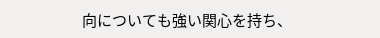向についても強い関心を持ち、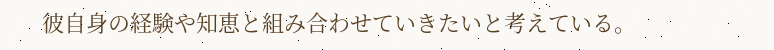彼自身の経験や知恵と組み合わせていきたいと考えている。